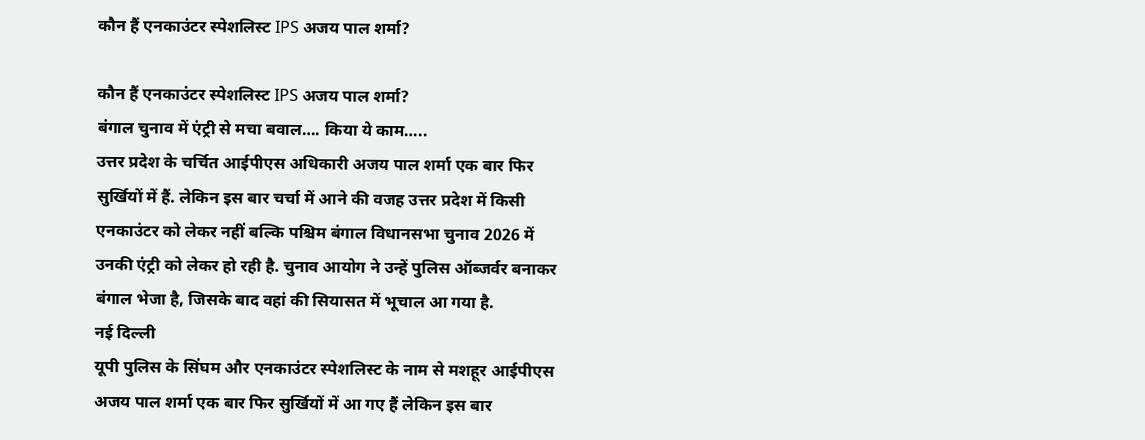कौन हैं एनकाउंटर स्पेशलिस्ट IPS अजय पाल शर्मा?

कौन हैं एनकाउंटर स्पेशलिस्ट IPS अजय पाल शर्मा?
बंगाल चुनाव में एंट्री से मचा बवाल…. किया ये काम…..
उत्तर प्रदेश के चर्चित आईपीएस अधिकारी अजय पाल शर्मा एक बार फिर सुर्खियों में हैं. लेकिन इस बार चर्चा में आने की वजह उत्तर प्रदेश में किसी एनकाउंटर को लेकर नहीं बल्कि पश्चिम बंगाल विधानसभा चुनाव 2026 में उनकी एंट्री को लेकर हो रही है. चुनाव आयोग ने उन्हें पुलिस ऑब्जर्वर बनाकर बंगाल भेजा है, जिसके बाद वहां की सियासत में भूचाल आ गया है.
नई दिल्ली
यूपी पुलिस के सिंघम और एनकाउंटर स्पेशलिस्ट के नाम से मशहूर आईपीएस अजय पाल शर्मा एक बार फिर सुर्खियों में आ गए हैं लेकिन इस बार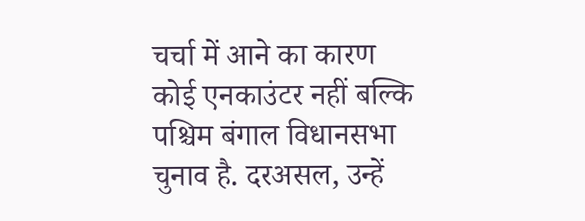चर्चा में आने का कारण कोई एनकाउंटर नहीं बल्कि पश्चिम बंगाल विधानसभा चुनाव है. दरअसल, उन्हें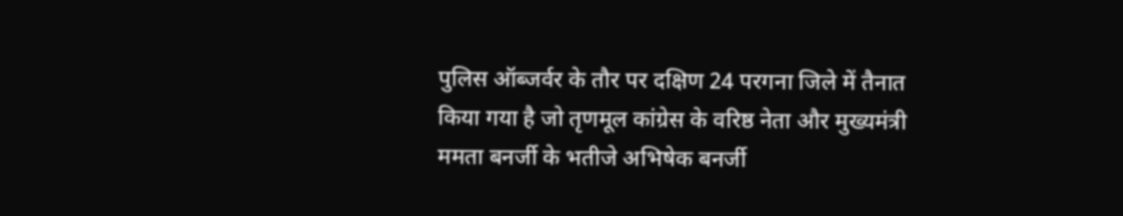पुलिस ऑब्जर्वर के तौर पर दक्षिण 24 परगना जिले में तैनात किया गया है जो तृणमूल कांग्रेस के वरिष्ठ नेता और मुख्यमंत्री ममता बनर्जी के भतीजे अभिषेक बनर्जी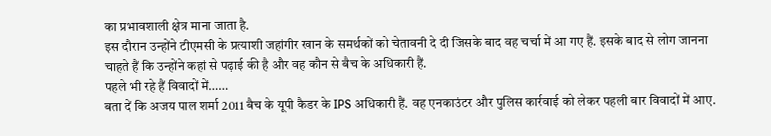का प्रभावशाली क्षेत्र माना जाता है.
इस दौरान उन्होंने टीएमसी के प्रत्याशी जहांगीर खान के समर्थकों को चेतावनी दे दी जिसके बाद वह चर्चा में आ गए हैं. इसके बाद से लोग जानना चाहते हैं कि उन्होंने कहां से पढ़ाई की है और वह कौन से बैच के अधिकारी हैं.
पहले भी रहे हैं विवादों में……
बता दें कि अजय पाल शर्मा 2011 बैच के यूपी कैडर के IPS अधिकारी हैं. वह एनकाउंटर और पुलिस कार्रवाई को लेकर पहली बार विवादों में आए.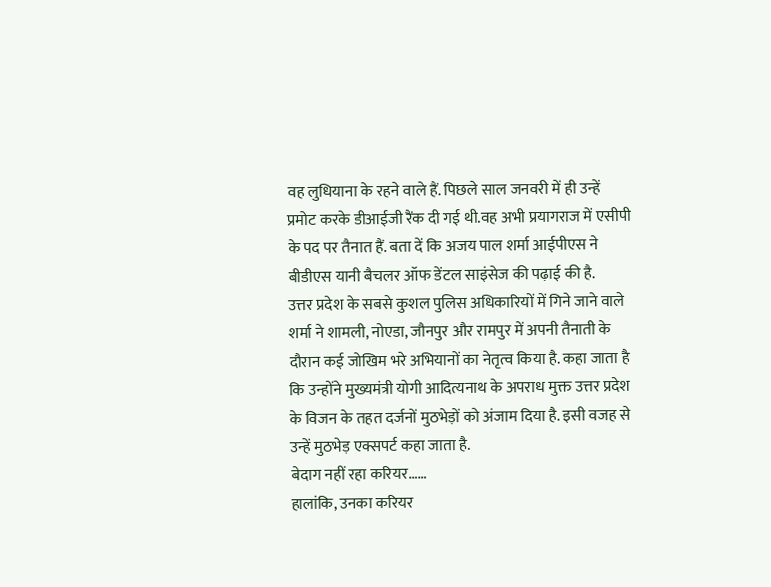वह लुधियाना के रहने वाले हैं. पिछले साल जनवरी में ही उन्हें प्रमोट करके डीआईजी रैंक दी गई थी.वह अभी प्रयागराज में एसीपी के पद पर तैनात हैं. बता दें कि अजय पाल शर्मा आईपीएस ने बीडीएस यानी बैचलर ऑफ डेंटल साइंसेज की पढ़ाई की है.
उत्तर प्रदेश के सबसे कुशल पुलिस अधिकारियों में गिने जाने वाले शर्मा ने शामली, नोएडा, जौनपुर और रामपुर में अपनी तैनाती के दौरान कई जोखिम भरे अभियानों का नेतृत्व किया है. कहा जाता है कि उन्होंने मुख्यमंत्री योगी आदित्यनाथ के अपराध मुक्त उत्तर प्रदेश के विजन के तहत दर्जनों मुठभेड़ों को अंजाम दिया है. इसी वजह से उन्हें मुठभेड़ एक्सपर्ट कहा जाता है.
बेदाग नहीं रहा करियर……
हालांकि, उनका करियर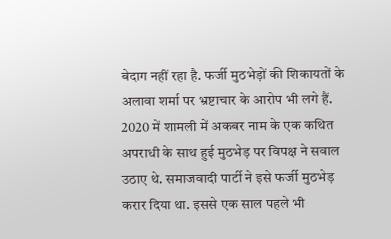बेदाग नहीं रहा है. फर्जी मुठभेड़ों की शिकायतों के अलावा शर्मा पर भ्रष्टाचार के आरोप भी लगे हैं. 2020 में शामली में अकबर नाम के एक कथित अपराधी के साथ हुई मुठभेड़ पर विपक्ष ने सवाल उठाए थे. समाजवादी पार्टी ने इसे फर्जी मुठभेड़ करार दिया था. इससे एक साल पहले भी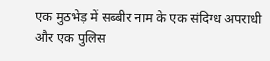एक मुठभेड़ में सब्बीर नाम के एक संदिग्ध अपराधी और एक पुलिस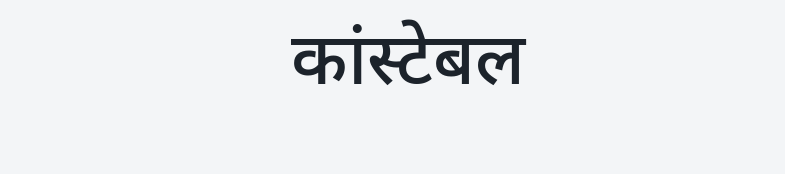कांस्टेबल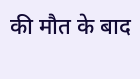की मौत के बाद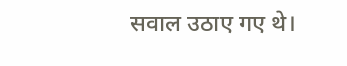सवाल उठाए गए थे।